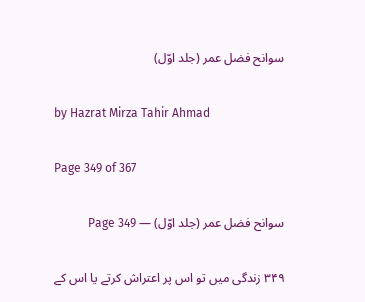سوانح فضل عمر (جلد اوّل)

by Hazrat Mirza Tahir Ahmad

Page 349 of 367

سوانح فضل عمر (جلد اوّل) — Page 349

۳۴۹ زندگی میں تو اس پر اعتراش کرتے یا اس کے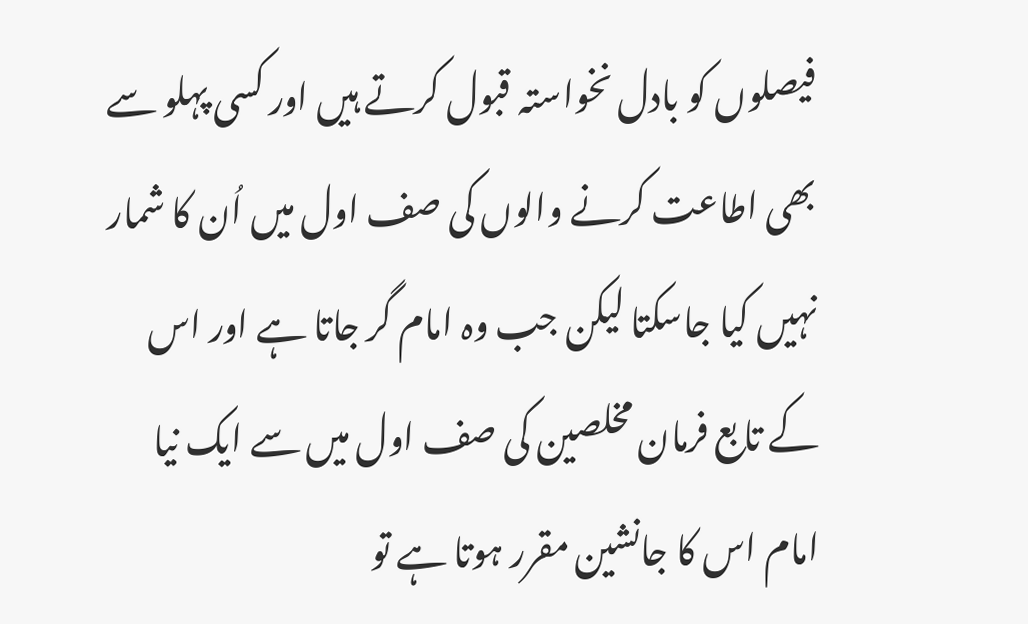فیصلوں کو بادل نخواستہ قبول کرتے ہیں اور کسی پہلو سے بھی اطاعت کرنے والوں کی صف اول میں اُن کا شمار نہیں کیا جاسکتا لیکن جب وہ امام گر جاتا ہے اور اس کے تابع فرمان مخلصین کی صف اول میں سے ایک نیا امام اس کا جانشین مقرر ہوتا ہے تو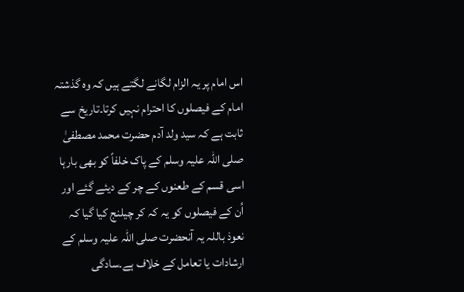اس امام پر یہ الزام لگانے لگتے ہیں کہ وہ گذشتہ امام کے فیصلوں کا احترام نہیں کرتا۔تاریخ سے ثابت ہے کہ سید ولد آدم حضرت محمد مصطفیٰ صلی اللہ علیہ وسلم کے پاک خلفاً کو بھی بارہا اسی قسم کے طعنوں کے چر کے دیئے گئے اور اُن کے فیصلوں کو یہ کہ کر چیلنج کیا گیا کہ نعوذ باللہ یہ آنحضرت صلی اللہ علیہ وسلم کے ارشادات یا تعامل کے خلاف ہے۔سادگی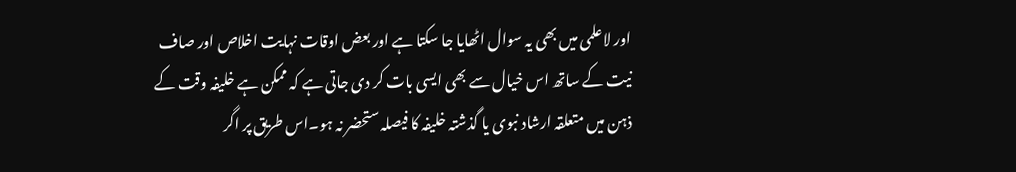اور لاعلمی میں بھی یہ سوال اٹھایا جا سکتا ہے اور بعض اوقات نہایت اخلاص اور صاف نیت کے ساتھ اس خیال سے بھی ایسی بات کر دی جاتی ہے کہ ممکن ہے خلیفہ وقت کے ذہن میں متعلقہ ارشاد نبوی یا گذشتہ خلیفہ کا فیصلہ ستحضر نہ ہو۔اس طریق پر اگر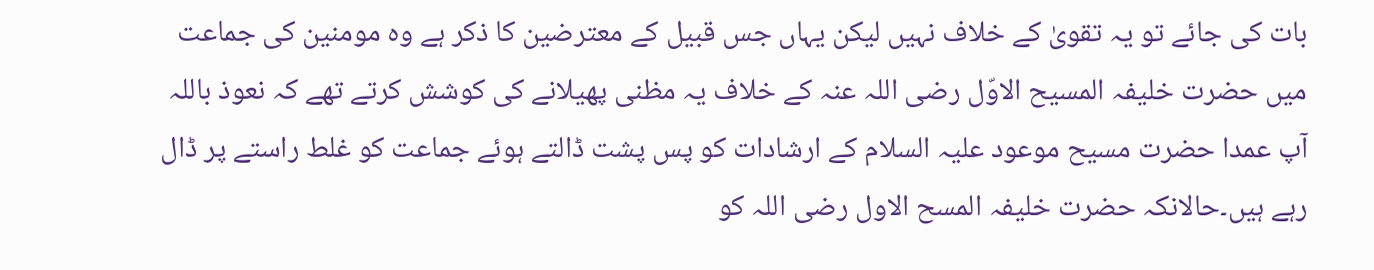بات کی جائے تو یہ تقویٰ کے خلاف نہیں لیکن یہاں جس قبیل کے معترضین کا ذکر ہے وہ مومنین کی جماعت میں حضرت خلیفہ المسیح الاوّل رضی اللہ عنہ کے خلاف یہ مظنی پھیلانے کی کوشش کرتے تھے کہ نعوذ باللہ آپ عمدا حضرت مسیح موعود علیہ السلام کے ارشادات کو پس پشت ڈالتے ہوئے جماعت کو غلط راستے پر ڈال رہے ہیں۔حالانکہ حضرت خلیفہ المسح الاول رضی اللہ کو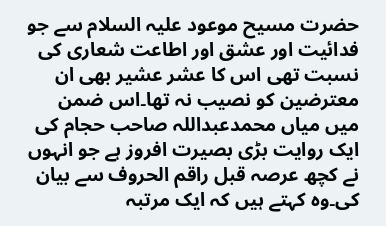حضرت مسیح موعود علیہ السلام سے جو فدائیت اور عشق اور اطاعت شعاری کی نسبت تھی اس کا عشر عشیر بھی ان معترضین کو نصیب نہ تھا۔اس ضمن میں میاں محمدعبداللہ صاحب حجام کی ایک روایت بڑی بصیرت افروز ہے جو انہوں نے کچھ عرصہ قبل راقم الحروف سے بیان کی۔وہ کہتے ہیں کہ ایک مرتبہ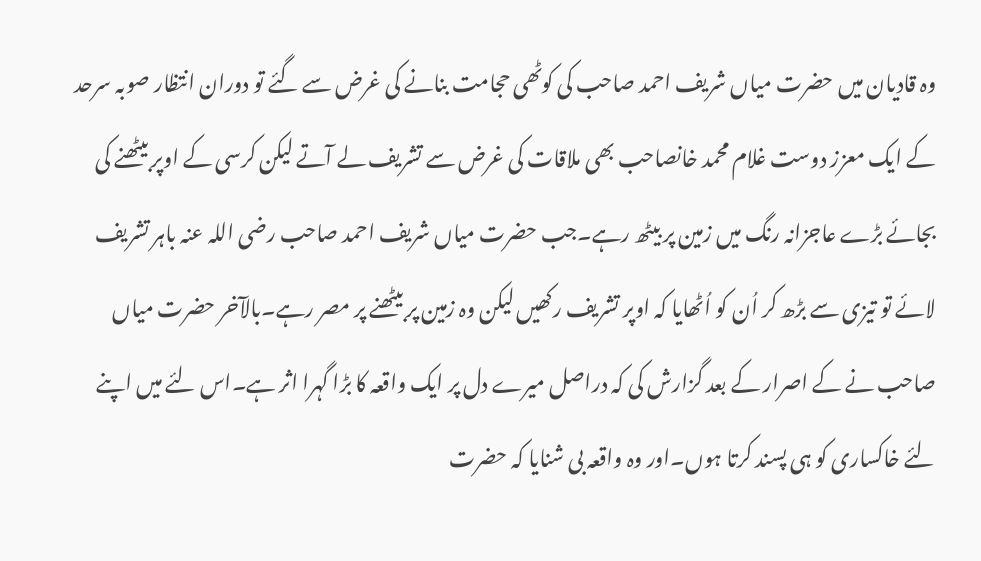وہ قادیان میں حضرت میاں شریف احمد صاحب کی کوٹھی حجامت بنانے کی غرض سے گئے تو دوران انتظار صوبہ سرحد کے ایک معزز دوست غلام محمد خانصاحب بھی ملاقات کی غرض سے تشریف لے آتے لیکن کرسی کے اوپر بیٹھنے کی بجائے بڑے عاجزانہ رنگ میں زمین پر بیٹھ رہے۔جب حضرت میاں شریف احمد صاحب رضی اللہ عنہ باہر تشریف لائے تو تیزی سے بڑھ کر اُن کو اُٹھایا کہ اوپر تشریف رکھیں لیکن وہ زمین پر بیٹھنے پر مصر رہے۔بالآخر حضرت میاں صاحب نے کے اصرار کے بعد گزارش کی کہ دراصل میرے دل پر ایک واقعہ کا بڑا گہرا اثر ہے۔اس لئے میں اپنے لئے خاکساری کو ہی پسند کرتا ہوں۔اور وہ واقعہ بی شنایا کہ حضرت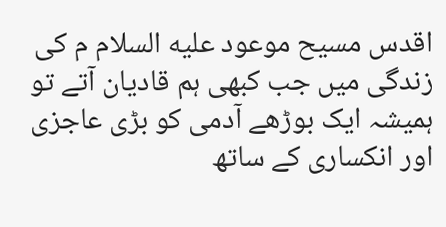اقدس مسیح موعود علیه السلام م کی زندگی میں جب کبھی ہم قادیان آتے تو ہمیشہ ایک بوڑھے آدمی کو بڑی عاجزی اور انکساری کے ساتھ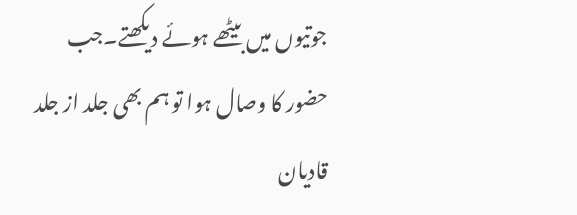جوتیوں میں بیٹھے ہوئے دیکھتے۔جب حضور کا وصال ہوا تو ہم بھی جلد از جلد قادیان